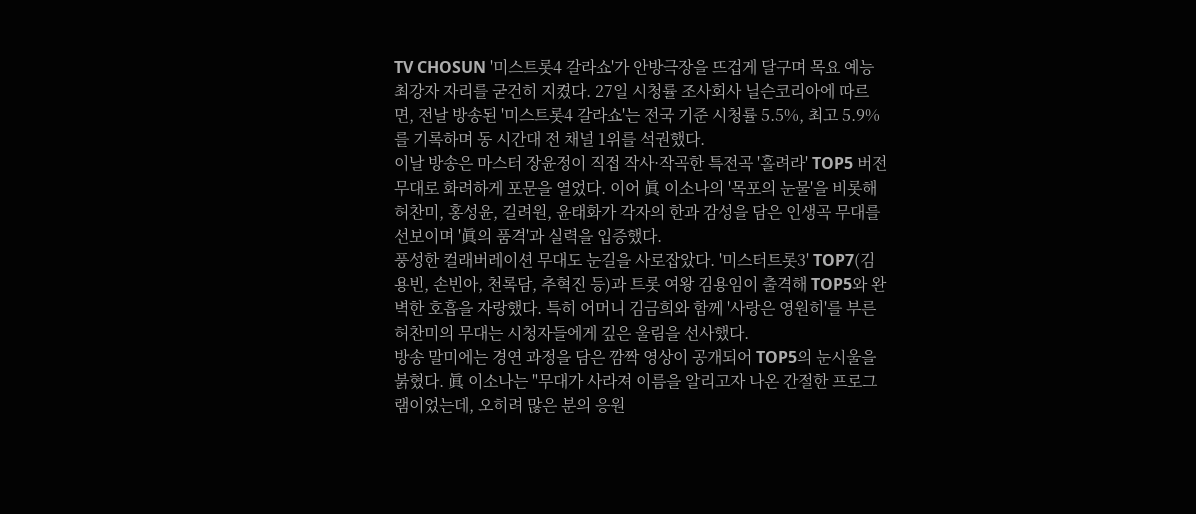TV CHOSUN '미스트롯4 갈라쇼'가 안방극장을 뜨겁게 달구며 목요 예능 최강자 자리를 굳건히 지켰다. 27일 시청률 조사회사 닐슨코리아에 따르면, 전날 방송된 '미스트롯4 갈라쇼'는 전국 기준 시청률 5.5%, 최고 5.9%를 기록하며 동 시간대 전 채널 1위를 석권했다.
이날 방송은 마스터 장윤정이 직접 작사·작곡한 특전곡 '홀려라' TOP5 버전 무대로 화려하게 포문을 열었다. 이어 眞 이소나의 '목포의 눈물'을 비롯해 허찬미, 홍성윤, 길려원, 윤태화가 각자의 한과 감성을 담은 인생곡 무대를 선보이며 '眞의 품격'과 실력을 입증했다.
풍성한 컬래버레이션 무대도 눈길을 사로잡았다. '미스터트롯3' TOP7(김용빈, 손빈아, 천록담, 추혁진 등)과 트롯 여왕 김용임이 출격해 TOP5와 완벽한 호흡을 자랑했다. 특히 어머니 김금희와 함께 '사랑은 영원히'를 부른 허찬미의 무대는 시청자들에게 깊은 울림을 선사했다.
방송 말미에는 경연 과정을 담은 깜짝 영상이 공개되어 TOP5의 눈시울을 붉혔다. 眞 이소나는 "무대가 사라져 이름을 알리고자 나온 간절한 프로그램이었는데, 오히려 많은 분의 응원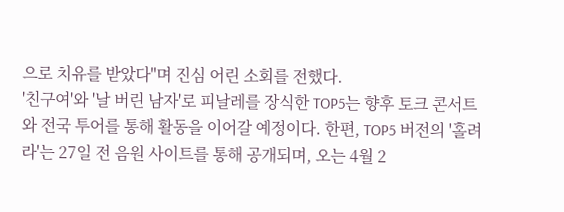으로 치유를 받았다"며 진심 어린 소회를 전했다.
'친구여'와 '날 버린 남자'로 피날레를 장식한 TOP5는 향후 토크 콘서트와 전국 투어를 통해 활동을 이어갈 예정이다. 한편, TOP5 버전의 '홀려라'는 27일 전 음원 사이트를 통해 공개되며, 오는 4월 2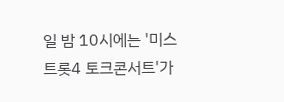일 밤 10시에는 '미스트롯4 토크콘서트'가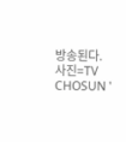방송된다.
사진=TV CHOSUN '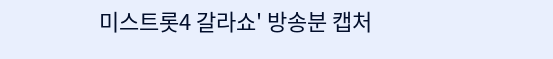미스트롯4 갈라쇼' 방송분 캡처